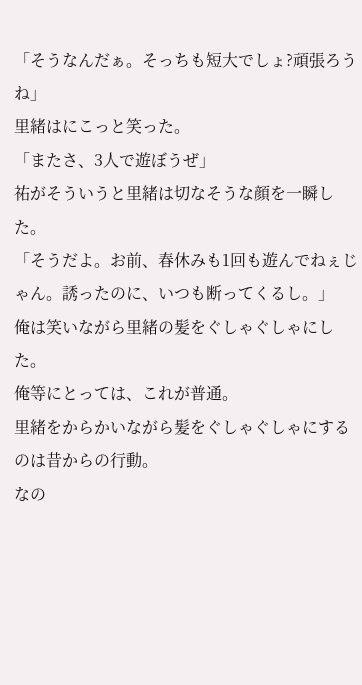「そうなんだぁ。そっちも短大でしょ?頑張ろうね」
里緒はにこっと笑った。
「またさ、3人で遊ぼうぜ」
祐がそういうと里緒は切なそうな顔を一瞬した。
「そうだよ。お前、春休みも1回も遊んでねぇじゃん。誘ったのに、いつも断ってくるし。」
俺は笑いながら里緒の髪をぐしゃぐしゃにした。
俺等にとっては、これが普通。
里緒をからかいながら髪をぐしゃぐしゃにするのは昔からの行動。
なの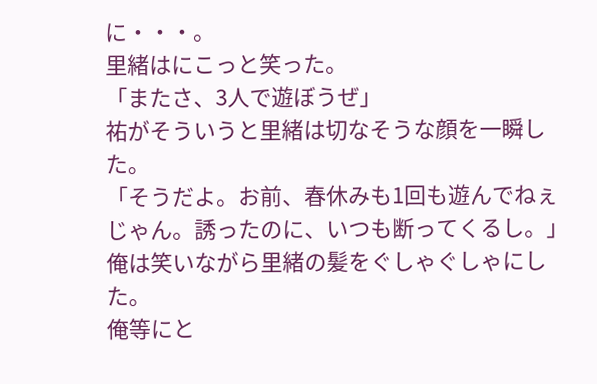に・・・。
里緒はにこっと笑った。
「またさ、3人で遊ぼうぜ」
祐がそういうと里緒は切なそうな顔を一瞬した。
「そうだよ。お前、春休みも1回も遊んでねぇじゃん。誘ったのに、いつも断ってくるし。」
俺は笑いながら里緒の髪をぐしゃぐしゃにした。
俺等にと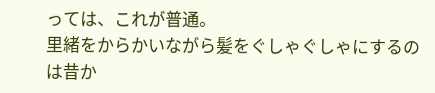っては、これが普通。
里緒をからかいながら髪をぐしゃぐしゃにするのは昔か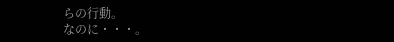らの行動。
なのに・・・。